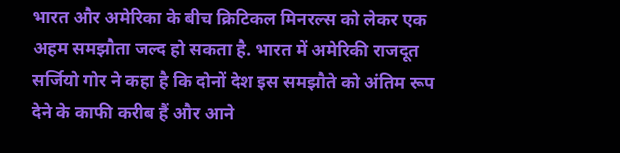भारत और अमेरिका के बीच क्रिटिकल मिनरल्स को लेकर एक अहम समझौता जल्द हो सकता है. भारत में अमेरिकी राजदूत सर्जियो गोर ने कहा है कि दोनों देश इस समझौते को अंतिम रूप देने के काफी करीब हैं और आने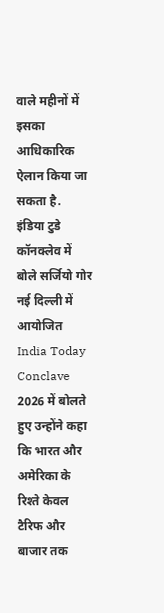वाले महीनों में इसका आधिकारिक ऐलान किया जा सकता है.
इंडिया टुडे कॉनक्लेव में बोले सर्जियो गोर
नई दिल्ली में आयोजित India Today Conclave 2026 में बोलते हुए उन्होंने कहा कि भारत और अमेरिका के रिश्ते केवल टैरिफ और बाजार तक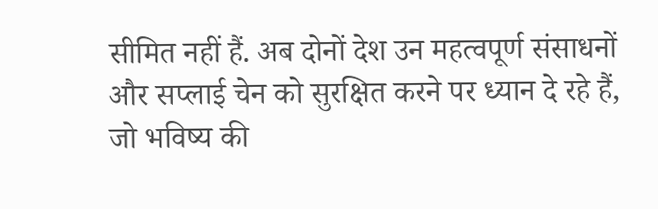सीमित नहीं हैं. अब दोनों देश उन महत्वपूर्ण संसाधनों और सप्लाई चेन को सुरक्षित करने पर ध्यान दे रहे हैं, जो भविष्य की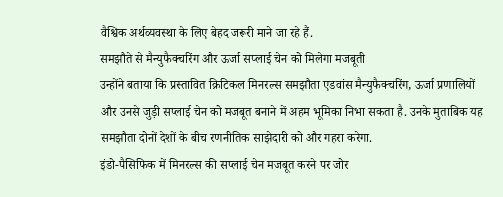वैश्विक अर्थव्यवस्था के लिए बेहद जरूरी माने जा रहे हैं.
समझौते से मैन्युफैक्चरिंग और ऊर्जा सप्लाई चेन को मिलेगा मजबूती
उन्होंने बताया कि प्रस्तावित क्रिटिकल मिनरल्स समझौता एडवांस मैन्युफैक्चरिंग, ऊर्जा प्रणालियों और उनसे जुड़ी सप्लाई चेन को मजबूत बनाने में अहम भूमिका निभा सकता है. उनके मुताबिक यह समझौता दोनों देशों के बीच रणनीतिक साझेदारी को और गहरा करेगा.
इंडो-पैसिफिक में मिनरल्स की सप्लाई चेन मजबूत करने पर जोर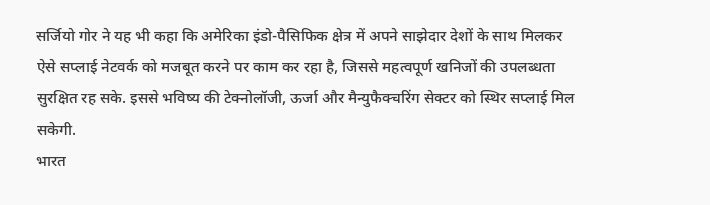सर्जियो गोर ने यह भी कहा कि अमेरिका इंडो-पैसिफिक क्षेत्र में अपने साझेदार देशों के साथ मिलकर ऐसे सप्लाई नेटवर्क को मजबूत करने पर काम कर रहा है, जिससे महत्वपूर्ण खनिजों की उपलब्धता सुरक्षित रह सके. इससे भविष्य की टेक्नोलॉजी, ऊर्जा और मैन्युफैक्चरिंग सेक्टर को स्थिर सप्लाई मिल सकेगी.
भारत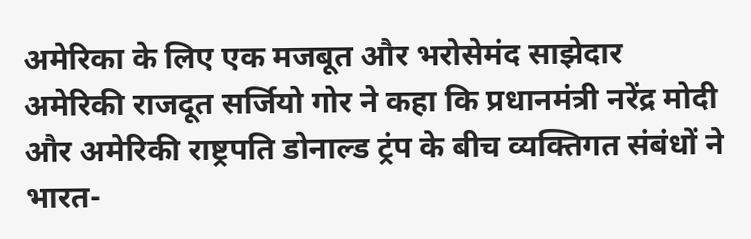अमेरिका के लिए एक मजबूत और भरोसेमंद साझेदार
अमेरिकी राजदूत सर्जियो गोर ने कहा कि प्रधानमंत्री नरेंद्र मोदी और अमेरिकी राष्ट्रपति डोनाल्ड ट्रंप के बीच व्यक्तिगत संबंधों ने भारत-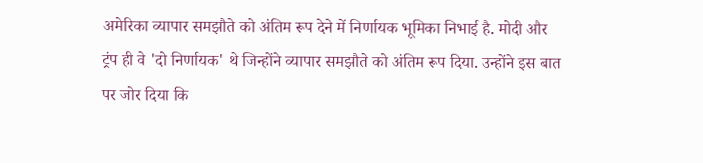अमेरिका व्यापार समझौते को अंतिम रूप देने में निर्णायक भूमिका निभाई है. मोदी और ट्रंप ही वे 'दो निर्णायक' थे जिन्होंने व्यापार समझौते को अंतिम रूप दिया. उन्होंने इस बात पर जोर दिया कि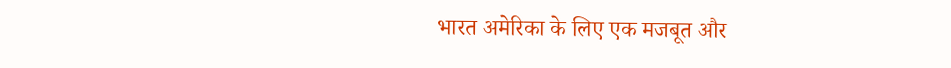भारत अमेरिका के लिए एक मजबूत और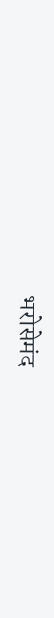भरोसेमंद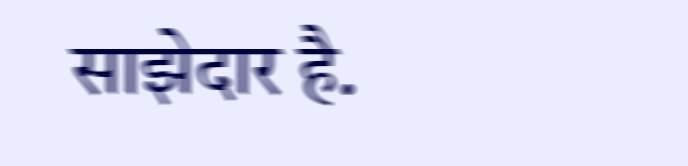साझेदार है.